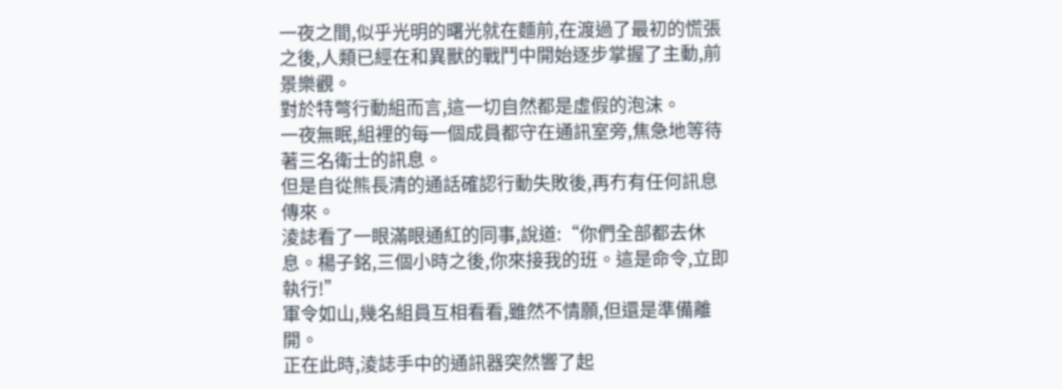一夜之間,似乎光明的曙光就在麵前,在渡過了最初的慌張之後,人類已經在和異獸的戰鬥中開始逐步掌握了主動,前景樂觀。
對於特彆行動組而言,這一切自然都是虛假的泡沫。
一夜無眠,組裡的每一個成員都守在通訊室旁,焦急地等待著三名衛士的訊息。
但是自從熊長清的通話確認行動失敗後,再冇有任何訊息傳來。
淩誌看了一眼滿眼通紅的同事,說道:“你們全部都去休息。楊子銘,三個小時之後,你來接我的班。這是命令,立即執行!”
軍令如山,幾名組員互相看看,雖然不情願,但還是準備離開。
正在此時,淩誌手中的通訊器突然響了起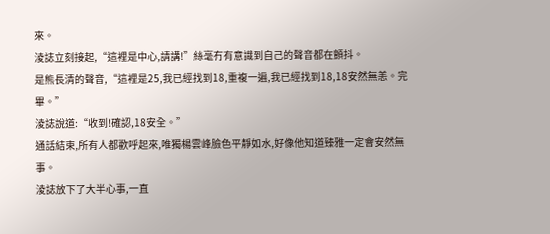來。
淩誌立刻接起,“這裡是中心,請講!”絲毫冇有意識到自己的聲音都在顫抖。
是熊長清的聲音,“這裡是25,我已經找到18,重複一遍,我已經找到18,18安然無恙。完畢。”
淩誌說道:“收到!確認,18安全。”
通話結束,所有人都歡呼起來,唯獨楊雲峰臉色平靜如水,好像他知道臻雅一定會安然無事。
淩誌放下了大半心事,一直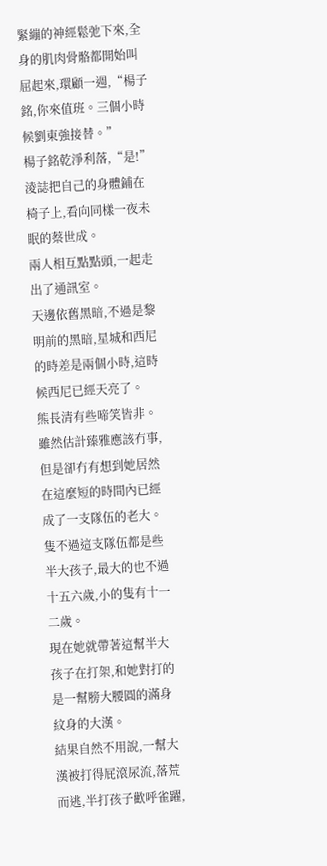緊繃的神經鬆弛下來,全身的肌肉骨骼都開始叫屈起來,環顧一週,“楊子銘,你來值班。三個小時候劉東強接替。”
楊子銘乾淨利落,“是!”
淩誌把自己的身體鋪在椅子上,看向同樣一夜未眠的蔡世成。
兩人相互點點頭,一起走出了通訊室。
天邊依舊黑暗,不過是黎明前的黑暗,星城和西尼的時差是兩個小時,這時候西尼已經天亮了。
熊長清有些啼笑皆非。
雖然估計臻雅應該冇事,但是卻冇有想到她居然在這麼短的時間內已經成了一支隊伍的老大。
隻不過這支隊伍都是些半大孩子,最大的也不過十五六歲,小的隻有十一二歲。
現在她就帶著這幫半大孩子在打架,和她對打的是一幫膀大腰圓的滿身紋身的大漢。
結果自然不用說,一幫大漢被打得屁滾尿流,落荒而逃,半打孩子歡呼雀躍,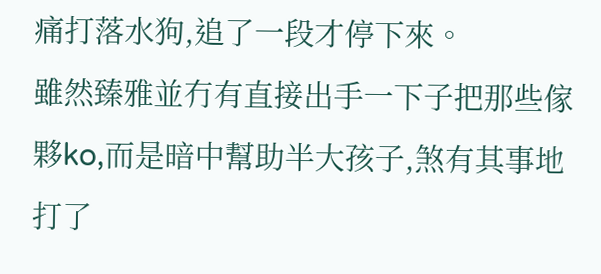痛打落水狗,追了一段才停下來。
雖然臻雅並冇有直接出手一下子把那些傢夥ko,而是暗中幫助半大孩子,煞有其事地打了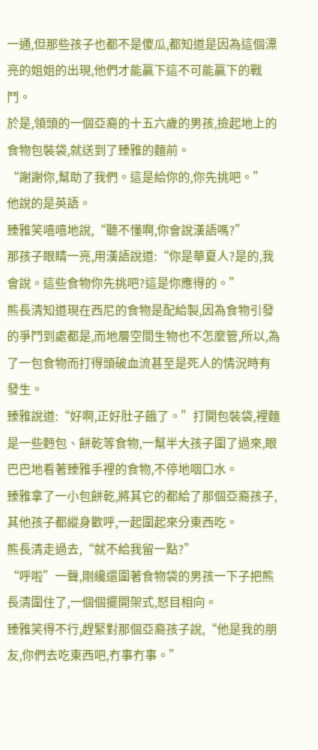一通,但那些孩子也都不是傻瓜,都知道是因為這個漂亮的姐姐的出現,他們才能贏下這不可能贏下的戰鬥。
於是,領頭的一個亞裔的十五六歲的男孩,撿起地上的食物包裝袋,就送到了臻雅的麵前。
“謝謝你,幫助了我們。這是給你的,你先挑吧。”
他說的是英語。
臻雅笑嘻嘻地說,“聽不懂啊,你會說漢語嗎?”
那孩子眼睛一亮,用漢語說道:“你是華夏人?是的,我會說。這些食物你先挑吧?這是你應得的。”
熊長清知道現在西尼的食物是配給製,因為食物引發的爭鬥到處都是,而地層空間生物也不怎麼管,所以,為了一包食物而打得頭破血流甚至是死人的情況時有發生。
臻雅說道:“好啊,正好肚子餓了。”打開包裝袋,裡麵是一些麪包、餅乾等食物,一幫半大孩子圍了過來,眼巴巴地看著臻雅手裡的食物,不停地咽口水。
臻雅拿了一小包餅乾,將其它的都給了那個亞裔孩子,其他孩子都縱身歡呼,一起圍起來分東西吃。
熊長清走過去,“就不給我留一點?”
“呼啦”一聲,剛纔還圍著食物袋的男孩一下子把熊長清圍住了,一個個擺開架式,怒目相向。
臻雅笑得不行,趕緊對那個亞裔孩子說,“他是我的朋友,你們去吃東西吧,冇事冇事。”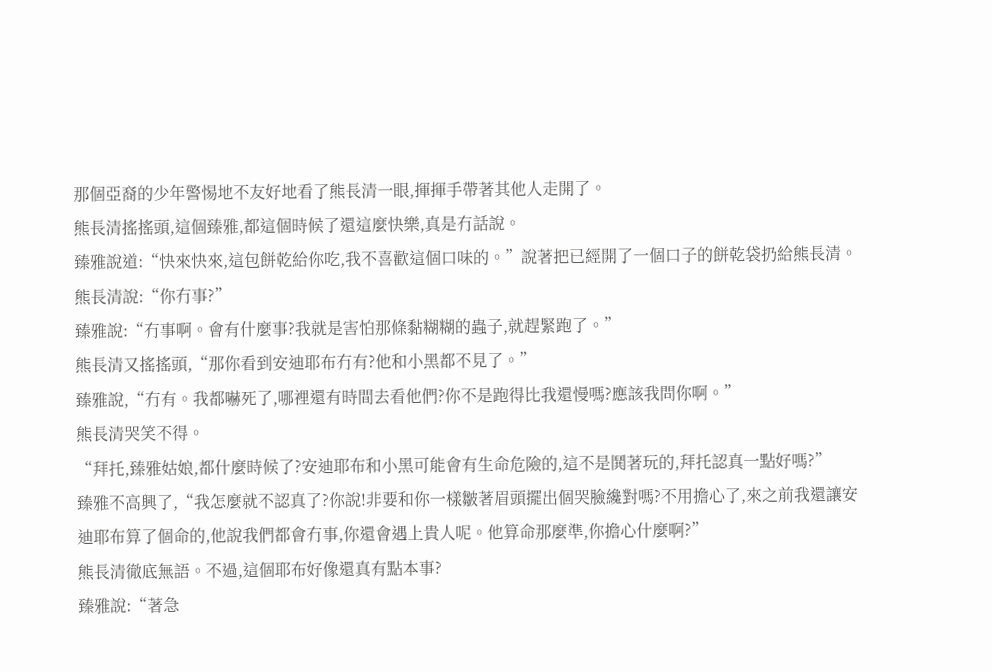那個亞裔的少年警惕地不友好地看了熊長清一眼,揮揮手帶著其他人走開了。
熊長清搖搖頭,這個臻雅,都這個時候了還這麼快樂,真是冇話說。
臻雅說道:“快來快來,這包餅乾給你吃,我不喜歡這個口味的。”說著把已經開了一個口子的餅乾袋扔給熊長清。
熊長清說:“你冇事?”
臻雅說:“冇事啊。會有什麼事?我就是害怕那條黏糊糊的蟲子,就趕緊跑了。”
熊長清又搖搖頭,“那你看到安迪耶布冇有?他和小黑都不見了。”
臻雅說,“冇有。我都嚇死了,哪裡還有時間去看他們?你不是跑得比我還慢嗎?應該我問你啊。”
熊長清哭笑不得。
“拜托,臻雅姑娘,都什麼時候了?安迪耶布和小黑可能會有生命危險的,這不是鬨著玩的,拜托認真一點好嗎?”
臻雅不高興了,“我怎麼就不認真了?你說!非要和你一樣皺著眉頭擺出個哭臉纔對嗎?不用擔心了,來之前我還讓安迪耶布算了個命的,他說我們都會冇事,你還會遇上貴人呢。他算命那麼準,你擔心什麼啊?”
熊長清徹底無語。不過,這個耶布好像還真有點本事?
臻雅說:“著急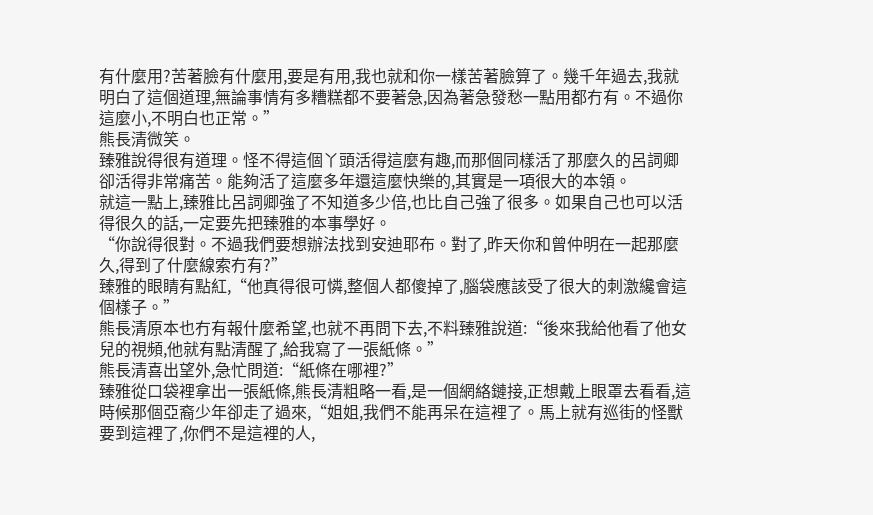有什麼用?苦著臉有什麼用,要是有用,我也就和你一樣苦著臉算了。幾千年過去,我就明白了這個道理,無論事情有多糟糕都不要著急,因為著急發愁一點用都冇有。不過你這麼小,不明白也正常。”
熊長清微笑。
臻雅說得很有道理。怪不得這個丫頭活得這麼有趣,而那個同樣活了那麼久的呂詞卿卻活得非常痛苦。能夠活了這麼多年還這麼快樂的,其實是一項很大的本領。
就這一點上,臻雅比呂詞卿強了不知道多少倍,也比自己強了很多。如果自己也可以活得很久的話,一定要先把臻雅的本事學好。
“你說得很對。不過我們要想辦法找到安迪耶布。對了,昨天你和曾仲明在一起那麼久,得到了什麼線索冇有?”
臻雅的眼睛有點紅,“他真得很可憐,整個人都傻掉了,腦袋應該受了很大的刺激纔會這個樣子。”
熊長清原本也冇有報什麼希望,也就不再問下去,不料臻雅說道:“後來我給他看了他女兒的視頻,他就有點清醒了,給我寫了一張紙條。”
熊長清喜出望外,急忙問道:“紙條在哪裡?”
臻雅從口袋裡拿出一張紙條,熊長清粗略一看,是一個網絡鏈接,正想戴上眼罩去看看,這時候那個亞裔少年卻走了過來,“姐姐,我們不能再呆在這裡了。馬上就有巡街的怪獸要到這裡了,你們不是這裡的人,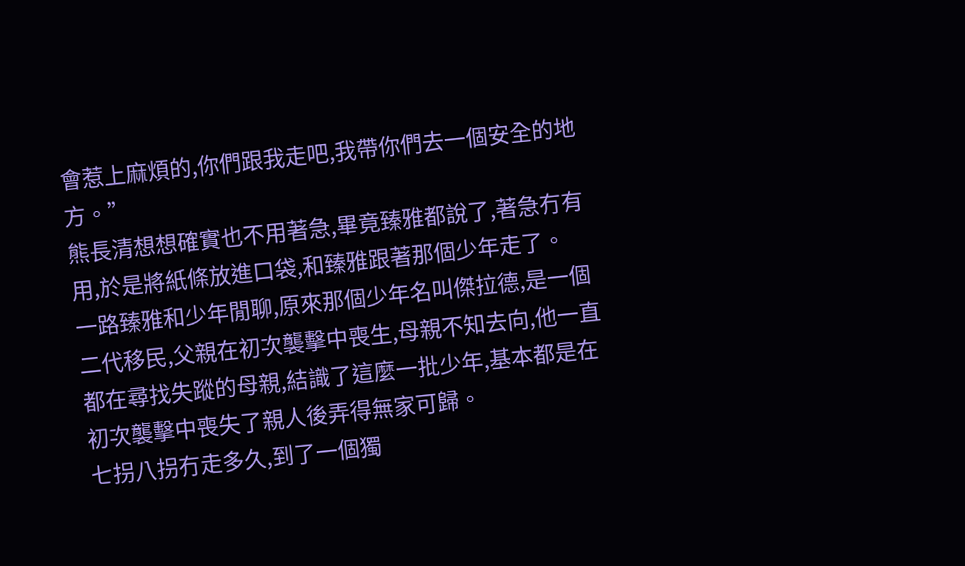會惹上麻煩的,你們跟我走吧,我帶你們去一個安全的地方。”
熊長清想想確實也不用著急,畢竟臻雅都說了,著急冇有用,於是將紙條放進口袋,和臻雅跟著那個少年走了。
一路臻雅和少年閒聊,原來那個少年名叫傑拉德,是一個二代移民,父親在初次襲擊中喪生,母親不知去向,他一直都在尋找失蹤的母親,結識了這麼一批少年,基本都是在初次襲擊中喪失了親人後弄得無家可歸。
七拐八拐冇走多久,到了一個獨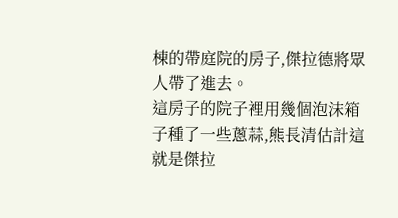棟的帶庭院的房子,傑拉德將眾人帶了進去。
這房子的院子裡用幾個泡沫箱子種了一些蔥蒜,熊長清估計這就是傑拉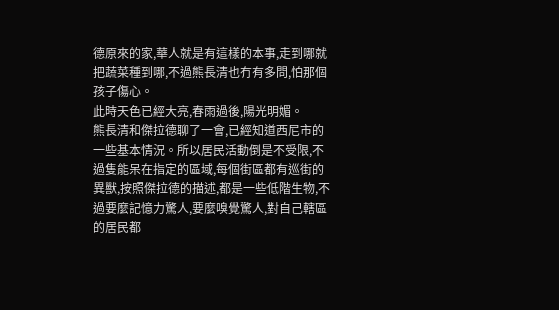德原來的家,華人就是有這樣的本事,走到哪就把蔬菜種到哪,不過熊長清也冇有多問,怕那個孩子傷心。
此時天色已經大亮,春雨過後,陽光明媚。
熊長清和傑拉德聊了一會,已經知道西尼市的一些基本情況。所以居民活動倒是不受限,不過隻能呆在指定的區域,每個街區都有巡街的異獸,按照傑拉德的描述,都是一些低階生物,不過要麼記憶力驚人,要麼嗅覺驚人,對自己轄區的居民都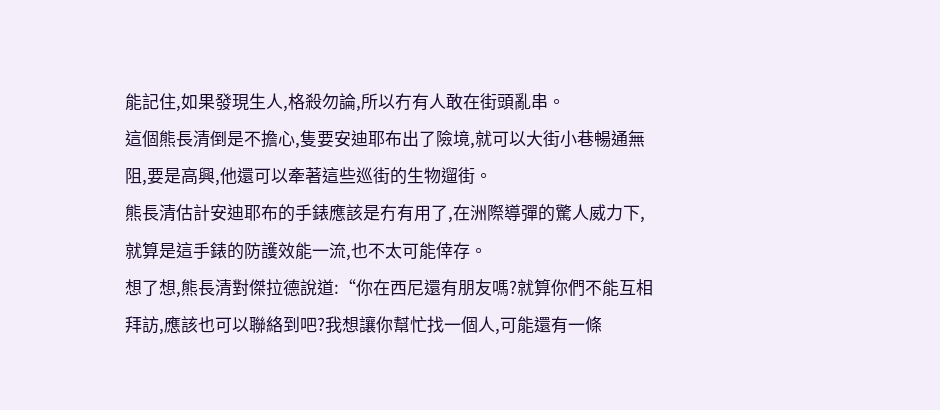能記住,如果發現生人,格殺勿論,所以冇有人敢在街頭亂串。
這個熊長清倒是不擔心,隻要安迪耶布出了險境,就可以大街小巷暢通無阻,要是高興,他還可以牽著這些巡街的生物遛街。
熊長清估計安迪耶布的手錶應該是冇有用了,在洲際導彈的驚人威力下,就算是這手錶的防護效能一流,也不太可能倖存。
想了想,熊長清對傑拉德說道:“你在西尼還有朋友嗎?就算你們不能互相拜訪,應該也可以聯絡到吧?我想讓你幫忙找一個人,可能還有一條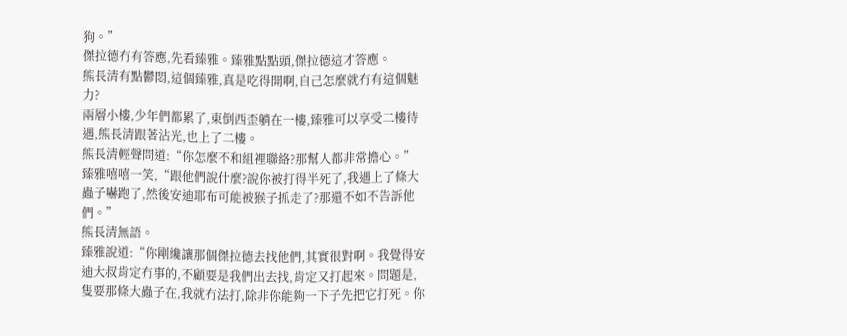狗。”
傑拉德冇有答應,先看臻雅。臻雅點點頭,傑拉德這才答應。
熊長清有點鬱悶,這個臻雅,真是吃得開啊,自己怎麼就冇有這個魅力?
兩層小樓,少年們都累了,東倒西歪躺在一樓,臻雅可以享受二樓待遇,熊長清跟著沾光,也上了二樓。
熊長清輕聲問道:“你怎麼不和組裡聯絡?那幫人都非常擔心。”
臻雅嘻嘻一笑,“跟他們說什麼?說你被打得半死了,我遇上了條大蟲子嚇跑了,然後安迪耶布可能被猴子抓走了?那還不如不告訴他們。”
熊長清無語。
臻雅說道:“你剛纔讓那個傑拉德去找他們,其實很對啊。我覺得安迪大叔肯定冇事的,不顧要是我們出去找,肯定又打起來。問題是,隻要那條大蟲子在,我就冇法打,除非你能夠一下子先把它打死。你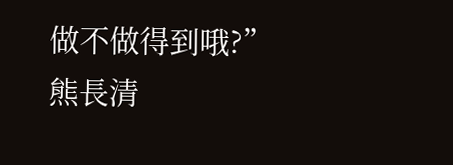做不做得到哦?”
熊長清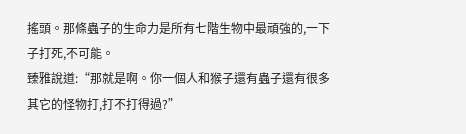搖頭。那條蟲子的生命力是所有七階生物中最頑強的,一下子打死,不可能。
臻雅說道:“那就是啊。你一個人和猴子還有蟲子還有很多其它的怪物打,打不打得過?”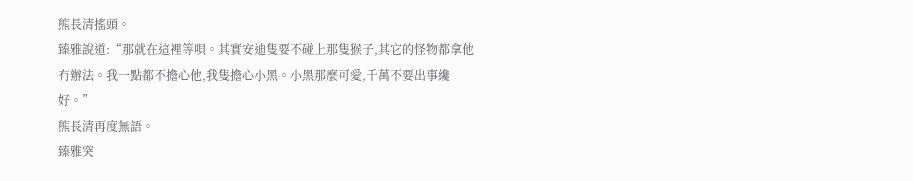熊長清搖頭。
臻雅說道:“那就在這裡等唄。其實安迪隻要不碰上那隻猴子,其它的怪物都拿他冇辦法。我一點都不擔心他,我隻擔心小黑。小黑那麼可愛,千萬不要出事纔好。”
熊長清再度無語。
臻雅突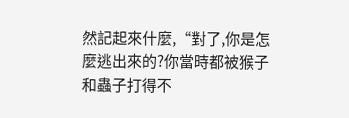然記起來什麼,“對了,你是怎麼逃出來的?你當時都被猴子和蟲子打得不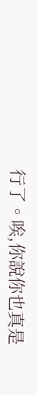行了。唉,你說你也真是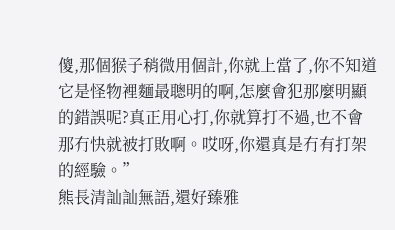傻,那個猴子稍微用個計,你就上當了,你不知道它是怪物裡麵最聰明的啊,怎麼會犯那麼明顯的錯誤呢?真正用心打,你就算打不過,也不會那冇快就被打敗啊。哎呀,你還真是冇有打架的經驗。”
熊長清訕訕無語,還好臻雅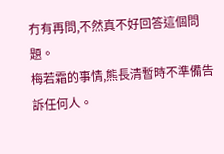冇有再問,不然真不好回答這個問題。
梅若霜的事情,熊長清暫時不準備告訴任何人。